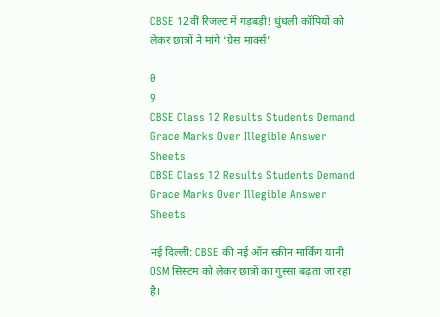CBSE 12वीं रिजल्ट में गड़बड़ी! धुंधली कॉपियों को लेकर छात्रों ने मांगे ‘ग्रेस मार्क्स’

0
9
CBSE Class 12 Results Students Demand Grace Marks Over Illegible Answer Sheets
CBSE Class 12 Results Students Demand Grace Marks Over Illegible Answer Sheets

नई दिल्ली: CBSE की नई ऑन स्क्रीन मार्किंग यानी OSM सिस्टम को लेकर छात्रों का गुस्सा बढ़ता जा रहा है।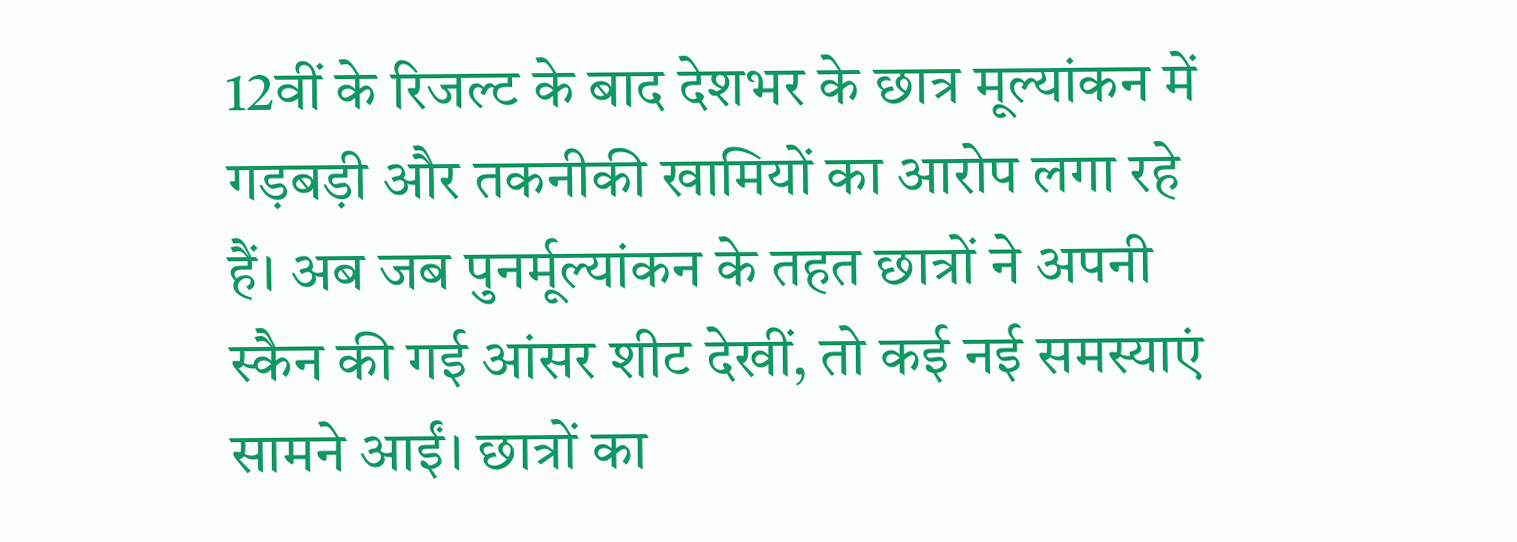12वीं के रिजल्ट के बाद देशभर के छात्र मूल्यांकन में गड़बड़ी और तकनीकी खामियों का आरोप लगा रहे हैं। अब जब पुनर्मूल्यांकन के तहत छात्रों ने अपनी स्कैन की गई आंसर शीट देखीं, तो कई नई समस्याएं सामने आईं। छात्रों का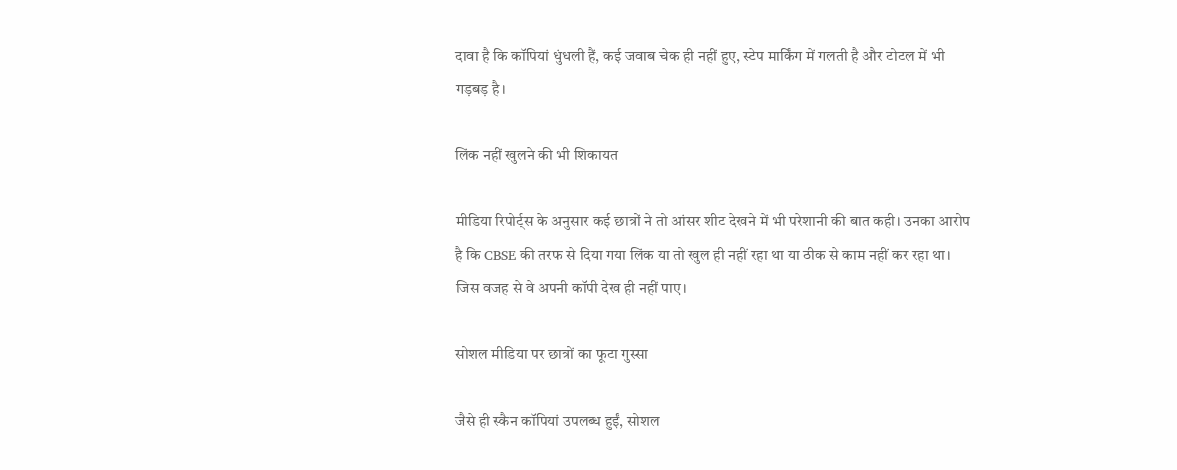दावा है कि कॉपियां धुंधली हैं, कई जवाब चेक ही नहीं हुए, स्टेप मार्किंग में गलती है और टोटल में भी गड़बड़ है।

लिंक नहीं खुलने की भी शिकायत

मीडिया रिपोर्ट्स के अनुसार कई छात्रों ने तो आंसर शीट देखने में भी परेशानी की बात कही। उनका आरोप है कि CBSE की तरफ से दिया गया लिंक या तो खुल ही नहीं रहा था या ठीक से काम नहीं कर रहा था। जिस वजह से वे अपनी कॉपी देख ही नहीं पाए।

सोशल मीडिया पर छात्रों का फूटा गुस्सा

जैसे ही स्कैन कॉपियां उपलब्ध हुईं, सोशल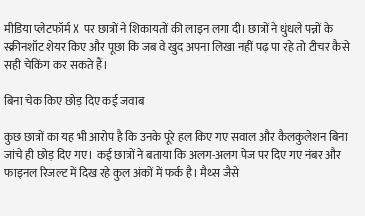मीडिया प्लेटफॉर्म X पर छात्रों ने शिकायतों की लाइन लगा दी। छात्रों ने धुंधले पन्नों के स्क्रीनशॉट शेयर किए और पूछा कि जब वे खुद अपना लिखा नहीं पढ़ पा रहे तो टीचर कैसे सही चेकिंग कर सकते हैं।

बिना चेक किए छोड़ दिए कई जवाब

कुछ छात्रों का यह भी आरोप है कि उनके पूरे हल किए गए सवाल और कैलकुलेशन बिना जांचे ही छोड़ दिए गए। कई छात्रों ने बताया कि अलग-अलग पेज पर दिए गए नंबर और फाइनल रिजल्ट में दिख रहे कुल अंकों में फर्क है। मैथ्स जैसे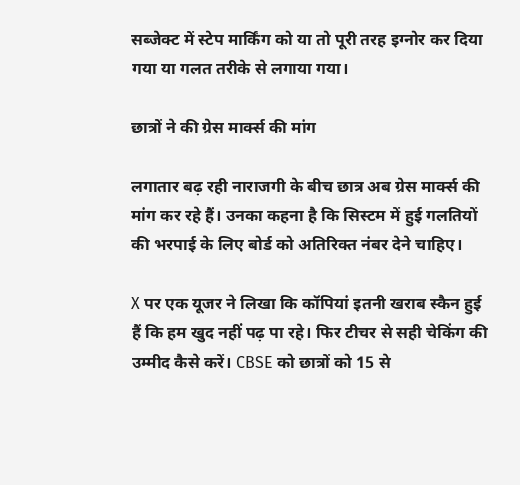सब्जेक्ट में स्टेप मार्किंग को या तो पूरी तरह इग्नोर कर दिया गया या गलत तरीके से लगाया गया।

छात्रों ने की ग्रेस मार्क्स की मांग

लगातार बढ़ रही नाराजगी के बीच छात्र अब ग्रेस मार्क्स की मांग कर रहे हैं। उनका कहना है कि सिस्टम में हुई गलतियों की भरपाई के लिए बोर्ड को अतिरिक्त नंबर देने चाहिए।

X पर एक यूजर ने लिखा कि कॉपियां इतनी खराब स्कैन हुई हैं कि हम खुद नहीं पढ़ पा रहे। फिर टीचर से सही चेकिंग की उम्मीद कैसे करें। CBSE को छात्रों को 15 से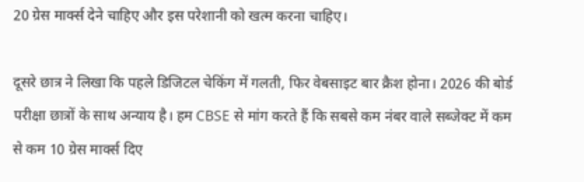20 ग्रेस मार्क्स देने चाहिए और इस परेशानी को खत्म करना चाहिए।

दूसरे छात्र ने लिखा कि पहले डिजिटल चेकिंग में गलती, फिर वेबसाइट बार क्रैश होना। 2026 की बोर्ड परीक्षा छात्रों के साथ अन्याय है। हम CBSE से मांग करते हैं कि सबसे कम नंबर वाले सब्जेक्ट में कम से कम 10 ग्रेस मार्क्स दिए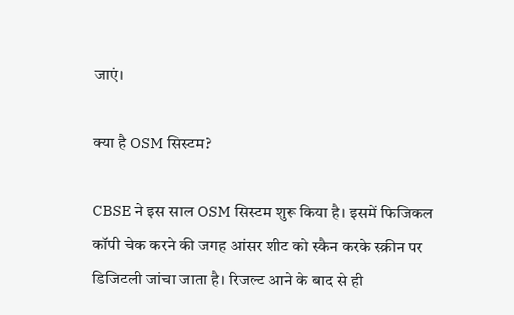जाएं।

क्या है OSM सिस्टम?

CBSE ने इस साल OSM सिस्टम शुरू किया है। इसमें फिजिकल कॉपी चेक करने की जगह आंसर शीट को स्कैन करके स्क्रीन पर डिजिटली जांचा जाता है। रिजल्ट आने के बाद से ही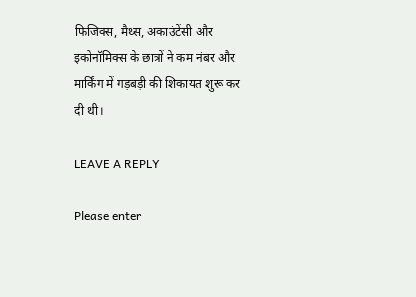फिजिक्स, मैथ्स, अकाउंटेंसी और इकोनॉमिक्स के छात्रों ने कम नंबर और मार्किंग में गड़बड़ी की शिकायत शुरू कर दी थी।

LEAVE A REPLY

Please enter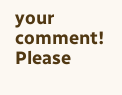your comment!
Please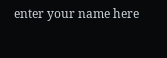enter your name here